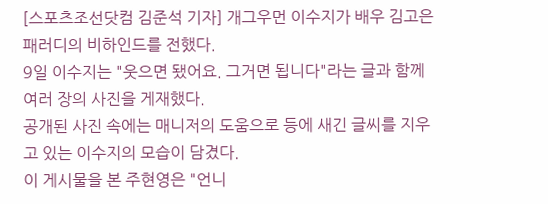[스포츠조선닷컴 김준석 기자] 개그우먼 이수지가 배우 김고은 패러디의 비하인드를 전했다.
9일 이수지는 "웃으면 됐어요. 그거면 됩니다"라는 글과 함께 여러 장의 사진을 게재했다.
공개된 사진 속에는 매니저의 도움으로 등에 새긴 글씨를 지우고 있는 이수지의 모습이 담겼다.
이 게시물을 본 주현영은 "언니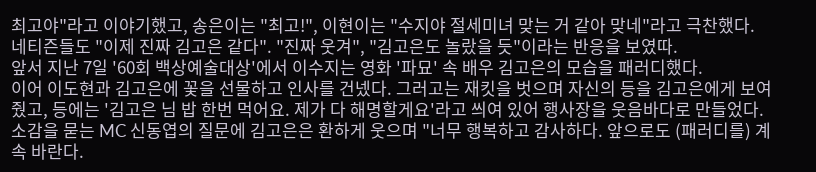최고야"라고 이야기했고, 송은이는 "최고!", 이현이는 "수지야 절세미녀 맞는 거 같아 맞네"라고 극찬했다.
네티즌들도 "이제 진짜 김고은 같다". "진짜 웃겨", "김고은도 놀랐을 듯"이라는 반응을 보였따.
앞서 지난 7일 '60회 백상예술대상'에서 이수지는 영화 '파묘' 속 배우 김고은의 모습을 패러디했다.
이어 이도현과 김고은에 꽃을 선물하고 인사를 건넸다. 그러고는 재킷을 벗으며 자신의 등을 김고은에게 보여줬고, 등에는 '김고은 님 밥 한번 먹어요. 제가 다 해명할게요'라고 씌여 있어 행사장을 웃음바다로 만들었다.
소감을 묻는 MC 신동엽의 질문에 김고은은 환하게 웃으며 "너무 행복하고 감사하다. 앞으로도 (패러디를) 계속 바란다.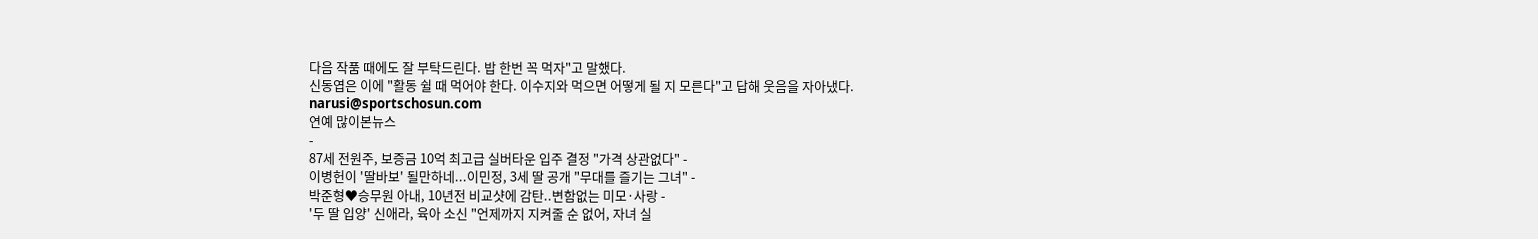다음 작품 때에도 잘 부탁드린다. 밥 한번 꼭 먹자"고 말했다.
신동엽은 이에 "활동 쉴 때 먹어야 한다. 이수지와 먹으면 어떻게 될 지 모른다"고 답해 웃음을 자아냈다.
narusi@sportschosun.com
연예 많이본뉴스
-
87세 전원주, 보증금 10억 최고급 실버타운 입주 결정 "가격 상관없다" -
이병헌이 '딸바보' 될만하네...이민정, 3세 딸 공개 "무대를 즐기는 그녀" -
박준형♥승무원 아내, 10년전 비교샷에 감탄..변함없는 미모·사랑 -
'두 딸 입양' 신애라, 육아 소신 "언제까지 지켜줄 순 없어, 자녀 실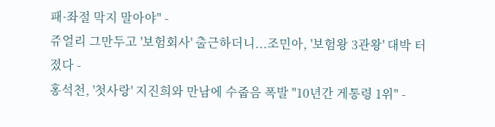패·좌절 막지 말아야" -
쥬얼리 그만두고 '보험회사' 출근하더니...조민아, '보험왕 3관왕' 대박 터졌다 -
홍석천, '첫사랑' 지진희와 만남에 수줍음 폭발 "10년간 게통령 1위" -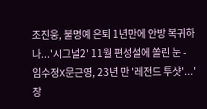조진웅, 불명예 은퇴 1년만에 안방 복귀하나...'시그널2' 11월 편성설에 쏠린 눈 -
임수정X문근영, 23년 만 '레전드 투샷'...'장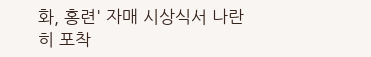화, 홍련' 자매 시상식서 나란히 포착